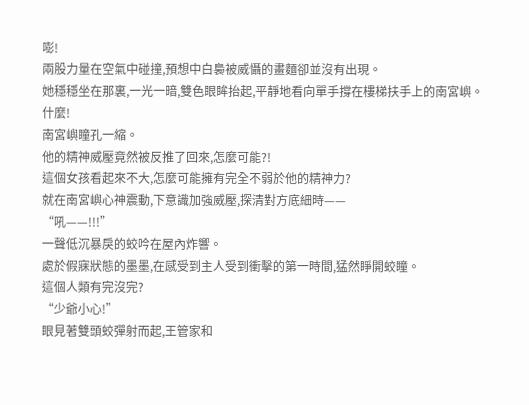嘭!
兩股力量在空氣中碰撞,預想中白裊被威懾的畫麵卻並沒有出現。
她穩穩坐在那裏,一光一暗,雙色眼眸抬起,平靜地看向單手撐在樓梯扶手上的南宮嶼。
什麼!
南宮嶼瞳孔一縮。
他的精神威壓竟然被反推了回來,怎麼可能?!
這個女孩看起來不大,怎麼可能擁有完全不弱於他的精神力?
就在南宮嶼心神震動,下意識加強威壓,探清對方底細時——
“吼——!!!”
一聲低沉暴戾的蛟吟在屋內炸響。
處於假寐狀態的墨墨,在感受到主人受到衝擊的第一時間,猛然睜開蛟瞳。
這個人類有完沒完?
“少爺小心!”
眼見著雙頭蛟彈射而起,王管家和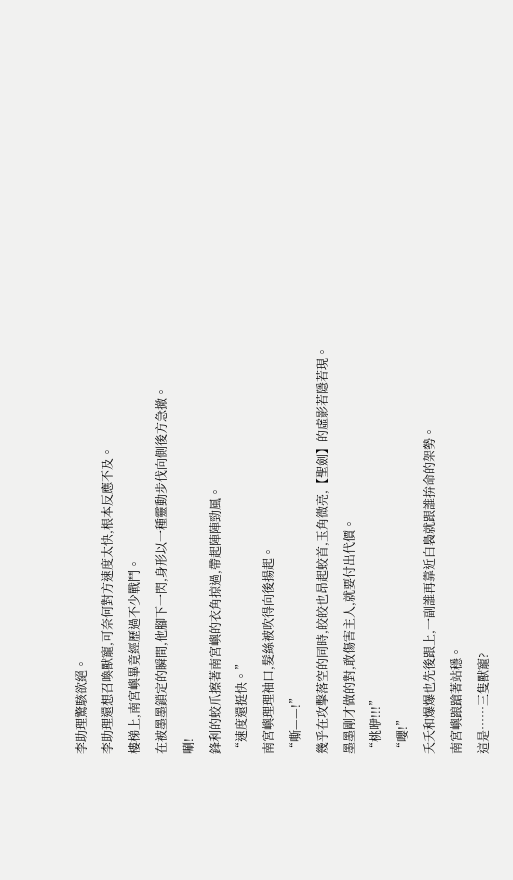李助理驚駭欲絕。
李助理還想召喚獸寵,可奈何對方速度太快,根本反應不及。
樓梯上,南宮嶼畢竟經歷過不少戰鬥。
在被墨墨鎖定的瞬間,他腳下一閃,身形以一種靈動步伐向側後方急撤。
唰!
鋒利的蛟爪擦著南宮嶼的衣角掠過,帶起陣陣勁風。
“速度還挺快。”
南宮嶼理理袖口,髮絲被吹得向後揚起。
“嘶——!”
幾乎在攻擊落空的同時,皎皎也昂起蛟首,玉角微亮,【聖劍】的虛影若隱若現。
墨墨剛才做的對,敢傷害主人,就要付出代價。
“桃咿!!!”
“嚶!”
夭夭和爆爆也先後跟上,一副誰再靠近白裊就跟誰拚命的架勢。
南宮嶼踉蹌著站穩。
這是……三隻獸寵?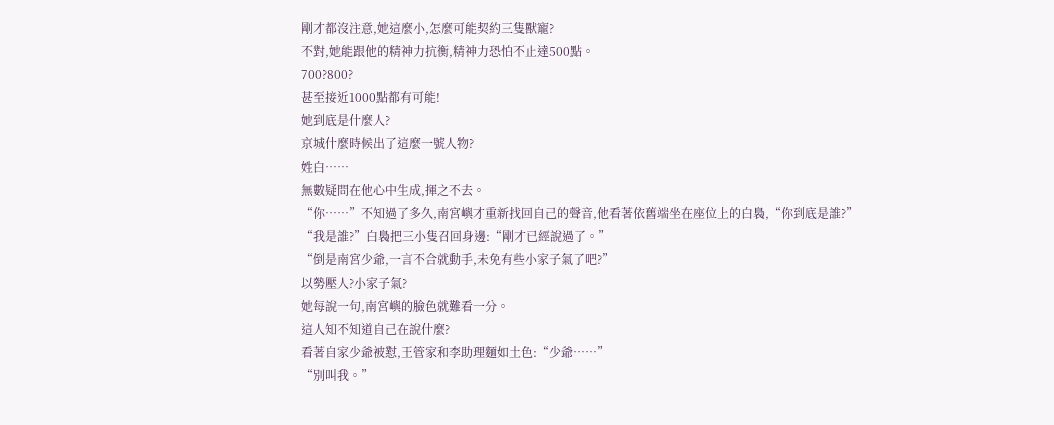剛才都沒注意,她這麼小,怎麼可能契約三隻獸寵?
不對,她能跟他的精神力抗衡,精神力恐怕不止達500點。
700?800?
甚至接近1000點都有可能!
她到底是什麼人?
京城什麼時候出了這麼一號人物?
姓白……
無數疑問在他心中生成,揮之不去。
“你……”不知過了多久,南宮嶼才重新找回自己的聲音,他看著依舊端坐在座位上的白裊,“你到底是誰?”
“我是誰?”白裊把三小隻召回身邊:“剛才已經說過了。”
“倒是南宮少爺,一言不合就動手,未免有些小家子氣了吧?”
以勢壓人?小家子氣?
她每說一句,南宮嶼的臉色就難看一分。
這人知不知道自己在說什麼?
看著自家少爺被懟,王管家和李助理麵如土色:“少爺……”
“別叫我。”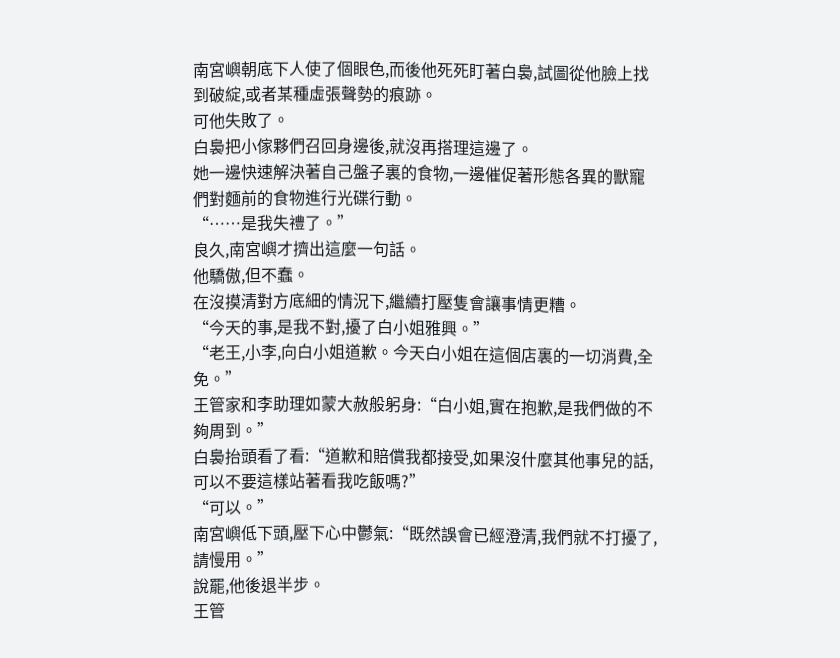南宮嶼朝底下人使了個眼色,而後他死死盯著白裊,試圖從他臉上找到破綻,或者某種虛張聲勢的痕跡。
可他失敗了。
白裊把小傢夥們召回身邊後,就沒再搭理這邊了。
她一邊快速解決著自己盤子裏的食物,一邊催促著形態各異的獸寵們對麵前的食物進行光碟行動。
“……是我失禮了。”
良久,南宮嶼才擠出這麼一句話。
他驕傲,但不蠢。
在沒摸清對方底細的情況下,繼續打壓隻會讓事情更糟。
“今天的事,是我不對,擾了白小姐雅興。”
“老王,小李,向白小姐道歉。今天白小姐在這個店裏的一切消費,全免。”
王管家和李助理如蒙大赦般躬身:“白小姐,實在抱歉,是我們做的不夠周到。”
白裊抬頭看了看:“道歉和賠償我都接受,如果沒什麼其他事兒的話,可以不要這樣站著看我吃飯嗎?”
“可以。”
南宮嶼低下頭,壓下心中鬱氣:“既然誤會已經澄清,我們就不打擾了,請慢用。”
說罷,他後退半步。
王管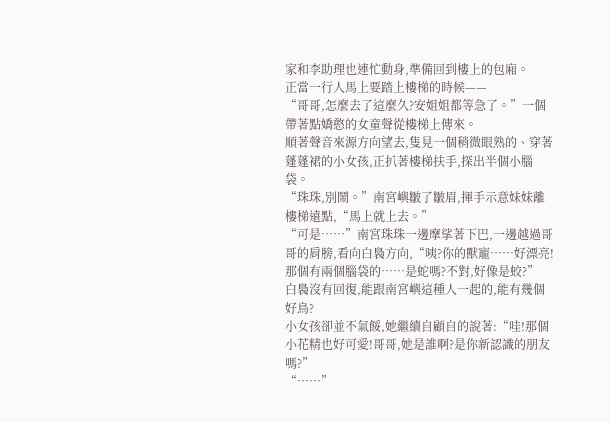家和李助理也連忙動身,準備回到樓上的包廂。
正當一行人馬上要踏上樓梯的時候——
“哥哥,怎麼去了這麼久?安姐姐都等急了。”一個帶著點嬌憨的女童聲從樓梯上傳來。
順著聲音來源方向望去,隻見一個稍微眼熟的、穿著蓬蓬裙的小女孩,正扒著樓梯扶手,探出半個小腦袋。
“珠珠,別鬧。”南宮嶼皺了皺眉,揮手示意妹妹離樓梯遠點,“馬上就上去。”
“可是……”南宮珠珠一邊摩挲著下巴,一邊越過哥哥的肩膀,看向白裊方向,“咦?你的獸寵……好漂亮!那個有兩個腦袋的……是蛇嗎?不對,好像是蛟?”
白裊沒有回復,能跟南宮嶼這種人一起的,能有幾個好鳥?
小女孩卻並不氣餒,她繼續自顧自的說著:“哇!那個小花精也好可愛!哥哥,她是誰啊?是你新認識的朋友嗎?”
“……”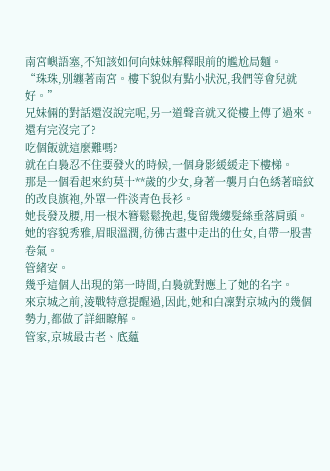南宮嶼語塞,不知該如何向妹妹解釋眼前的尷尬局麵。
“珠珠,別纏著南宮。樓下貌似有點小狀況,我們等會兒就好。”
兄妹倆的對話還沒說完呢,另一道聲音就又從樓上傳了過來。
還有完沒完了?
吃個飯就這麼難嗎?
就在白裊忍不住要發火的時候,一個身影緩緩走下樓梯。
那是一個看起來約莫十**歲的少女,身著一襲月白色綉著暗紋的改良旗袍,外罩一件淡青色長衫。
她長發及腰,用一根木簪鬆鬆挽起,隻留幾縷髮絲垂落肩頭。
她的容貌秀雅,眉眼溫潤,彷彿古畫中走出的仕女,自帶一股書卷氣。
管緒安。
幾乎這個人出現的第一時間,白裊就對應上了她的名字。
來京城之前,淩戰特意提醒過,因此,她和白凜對京城內的幾個勢力,都做了詳細瞭解。
管家,京城最古老、底蘊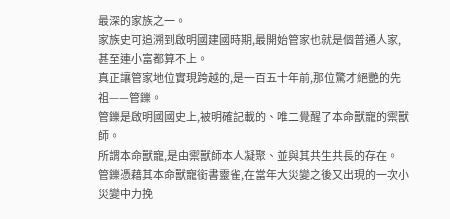最深的家族之一。
家族史可追溯到啟明國建國時期,最開始管家也就是個普通人家,甚至連小富都算不上。
真正讓管家地位實現跨越的,是一百五十年前,那位驚才絕艷的先祖——管鑠。
管鑠是啟明國國史上,被明確記載的、唯二覺醒了本命獸寵的禦獸師。
所謂本命獸寵,是由禦獸師本人凝聚、並與其共生共長的存在。
管鑠憑藉其本命獸寵銜書靈雀,在當年大災變之後又出現的一次小災變中力挽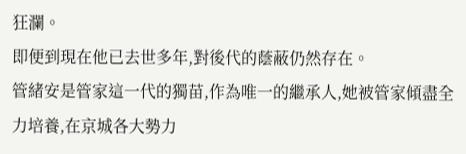狂瀾。
即便到現在他已去世多年,對後代的蔭蔽仍然存在。
管緒安是管家這一代的獨苗,作為唯一的繼承人,她被管家傾盡全力培養,在京城各大勢力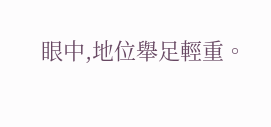眼中,地位舉足輕重。